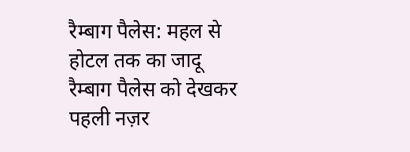रैम्बाग पैलेस: महल से होटल तक का जादू
रैम्बाग पैलेस को देखकर पहली नज़र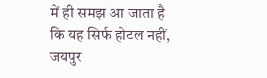में ही समझ आ जाता है कि यह सिर्फ होटल नहीं, जयपुर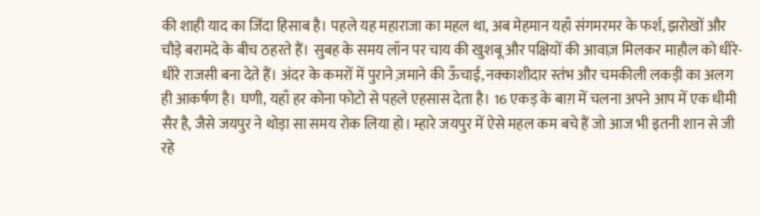की शाही याद का जिंदा हिसाब है। पहले यह महाराजा का महल था, अब मेहमान यहाँ संगमरमर के फर्श, झरोखों और चौड़े बरामदे के बीच ठहरते हैं। सुबह के समय लॉन पर चाय की खुशबू और पक्षियों की आवाज़ मिलकर माहौल को धीरे-धीरे राजसी बना देते हैं। अंदर के कमरों में पुराने ज़माने की ऊँचाई, नक्काशीदार स्तंभ और चमकीली लकड़ी का अलग ही आकर्षण है। घणी, यहाँ हर कोना फोटो से पहले एहसास देता है। 16 एकड़ के बाग़ में चलना अपने आप में एक धीमी सैर है, जैसे जयपुर ने थोड़ा सा समय रोक लिया हो। म्हारे जयपुर में ऐसे महल कम बचे हैं जो आज भी इतनी शान से जी रहे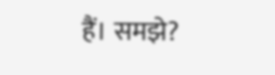हैं। समझे?